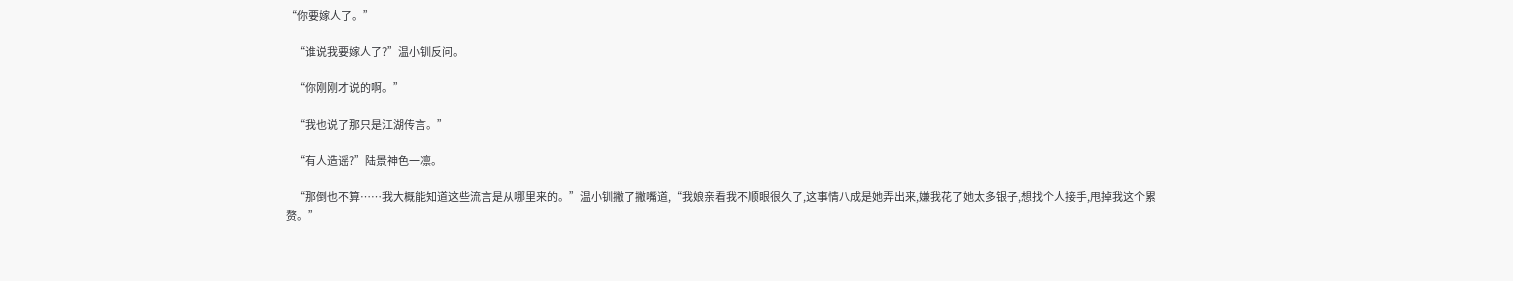“你要嫁人了。”

    “谁说我要嫁人了?”温小钏反问。

    “你刚刚才说的啊。”

    “我也说了那只是江湖传言。”

    “有人造谣?”陆景神色一凛。

    “那倒也不算……我大概能知道这些流言是从哪里来的。”温小钏撇了撇嘴道,“我娘亲看我不顺眼很久了,这事情八成是她弄出来,嫌我花了她太多银子,想找个人接手,甩掉我这个累赘。”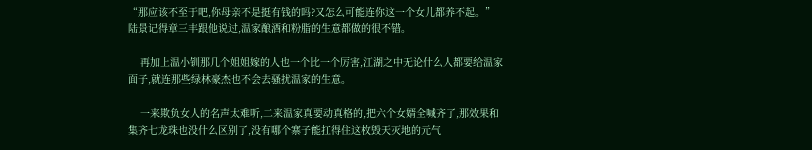“那应该不至于吧,你母亲不是挺有钱的吗?又怎么可能连你这一个女儿都养不起。”陆景记得章三丰跟他说过,温家酿酒和粉脂的生意都做的很不错。

    再加上温小钏那几个姐姐嫁的人也一个比一个厉害,江湖之中无论什么人都要给温家面子,就连那些绿林豪杰也不会去骚扰温家的生意。

    一来欺负女人的名声太难听,二来温家真要动真格的,把六个女婿全喊齐了,那效果和集齐七龙珠也没什么区别了,没有哪个寨子能扛得住这枚毁天灭地的元气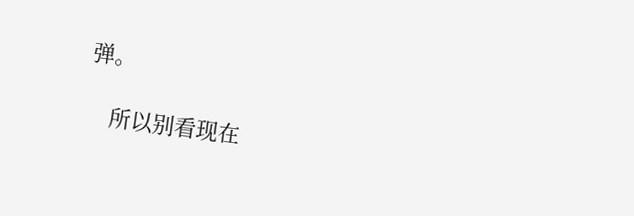弹。

    所以别看现在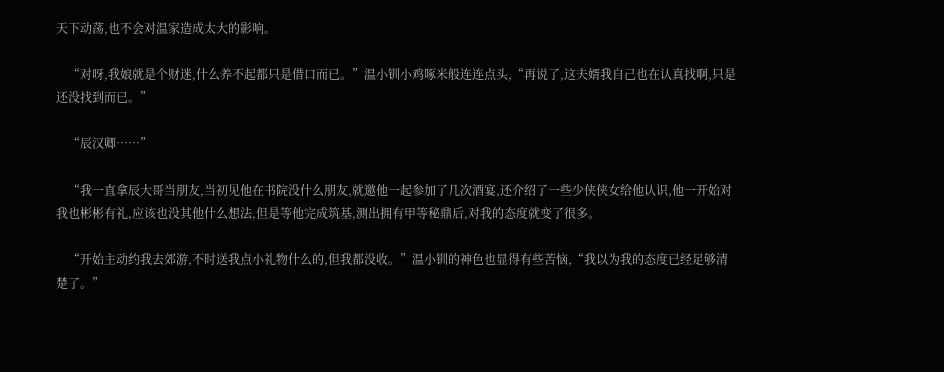天下动荡,也不会对温家造成太大的影响。

    “对呀,我娘就是个财迷,什么养不起都只是借口而已。”温小钏小鸡啄米般连连点头,“再说了,这夫婿我自己也在认真找啊,只是还没找到而已。”

    “辰汉卿……”

    “我一直拿辰大哥当朋友,当初见他在书院没什么朋友,就邀他一起参加了几次酒宴,还介绍了一些少侠侠女给他认识,他一开始对我也彬彬有礼,应该也没其他什么想法,但是等他完成筑基,测出拥有甲等秘鼎后,对我的态度就变了很多。

    “开始主动约我去郊游,不时送我点小礼物什么的,但我都没收。”温小钏的神色也显得有些苦恼,“我以为我的态度已经足够清楚了。”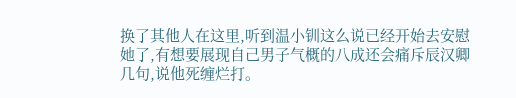换了其他人在这里,听到温小钏这么说已经开始去安慰她了,有想要展现自己男子气概的八成还会痛斥辰汉卿几句,说他死缠烂打。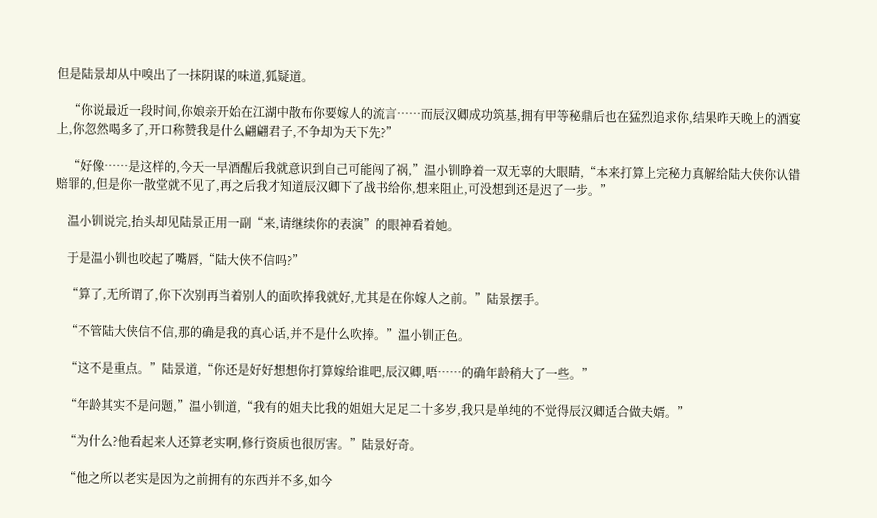但是陆景却从中嗅出了一抹阴谋的味道,狐疑道。

    “你说最近一段时间,你娘亲开始在江湖中散布你要嫁人的流言……而辰汉卿成功筑基,拥有甲等秘鼎后也在猛烈追求你,结果昨天晚上的酒宴上,你忽然喝多了,开口称赞我是什么翩翩君子,不争却为天下先?”

    “好像……是这样的,今天一早酒醒后我就意识到自己可能闯了祸,”温小钏睁着一双无辜的大眼睛,“本来打算上完秘力真解给陆大侠你认错赔罪的,但是你一散堂就不见了,再之后我才知道辰汉卿下了战书给你,想来阻止,可没想到还是迟了一步。”

    温小钏说完,抬头却见陆景正用一副“来,请继续你的表演”的眼神看着她。

    于是温小钏也咬起了嘴唇,“陆大侠不信吗?”

    “算了,无所谓了,你下次别再当着别人的面吹捧我就好,尤其是在你嫁人之前。”陆景摆手。

    “不管陆大侠信不信,那的确是我的真心话,并不是什么吹捧。”温小钏正色。

    “这不是重点。”陆景道,“你还是好好想想你打算嫁给谁吧,辰汉卿,唔……的确年龄稍大了一些。”

    “年龄其实不是问题,”温小钏道,“我有的姐夫比我的姐姐大足足二十多岁,我只是单纯的不觉得辰汉卿适合做夫婿。”

    “为什么?他看起来人还算老实啊,修行资质也很厉害。”陆景好奇。

    “他之所以老实是因为之前拥有的东西并不多,如今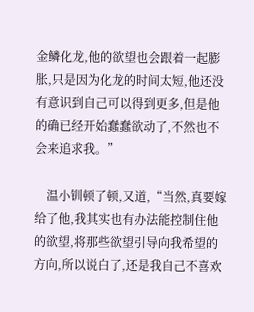金鳞化龙,他的欲望也会跟着一起膨胀,只是因为化龙的时间太短,他还没有意识到自己可以得到更多,但是他的确已经开始蠢蠢欲动了,不然也不会来追求我。”

    温小钏顿了顿,又道,“当然,真要嫁给了他,我其实也有办法能控制住他的欲望,将那些欲望引导向我希望的方向,所以说白了,还是我自己不喜欢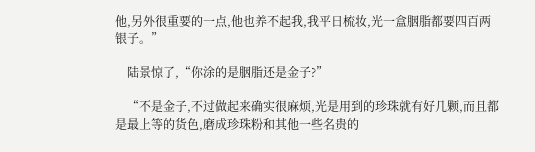他,另外很重要的一点,他也养不起我,我平日梳妆,光一盒胭脂都要四百两银子。”

    陆景惊了,“你涂的是胭脂还是金子?”

    “不是金子,不过做起来确实很麻烦,光是用到的珍珠就有好几颗,而且都是最上等的货色,磨成珍珠粉和其他一些名贵的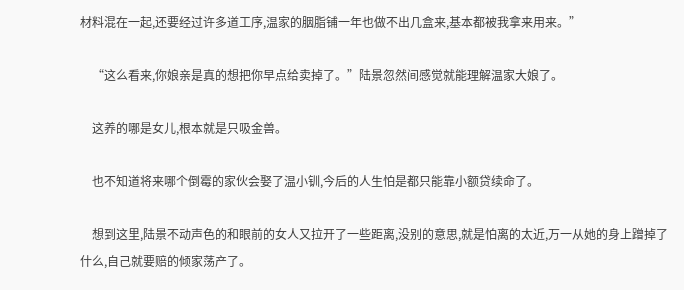材料混在一起,还要经过许多道工序,温家的胭脂铺一年也做不出几盒来,基本都被我拿来用来。”

    “这么看来,你娘亲是真的想把你早点给卖掉了。”陆景忽然间感觉就能理解温家大娘了。

    这养的哪是女儿,根本就是只吸金兽。

    也不知道将来哪个倒霉的家伙会娶了温小钏,今后的人生怕是都只能靠小额贷续命了。

    想到这里,陆景不动声色的和眼前的女人又拉开了一些距离,没别的意思,就是怕离的太近,万一从她的身上蹭掉了什么,自己就要赔的倾家荡产了。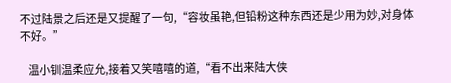不过陆景之后还是又提醒了一句,“容妆虽艳,但铅粉这种东西还是少用为妙,对身体不好。”

    温小钏温柔应允,接着又笑嘻嘻的道,“看不出来陆大侠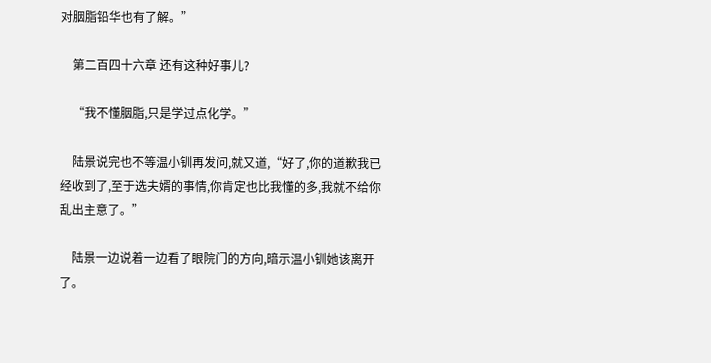对胭脂铅华也有了解。”

    第二百四十六章 还有这种好事儿?

    “我不懂胭脂,只是学过点化学。”

    陆景说完也不等温小钏再发问,就又道,“好了,你的道歉我已经收到了,至于选夫婿的事情,你肯定也比我懂的多,我就不给你乱出主意了。”

    陆景一边说着一边看了眼院门的方向,暗示温小钏她该离开了。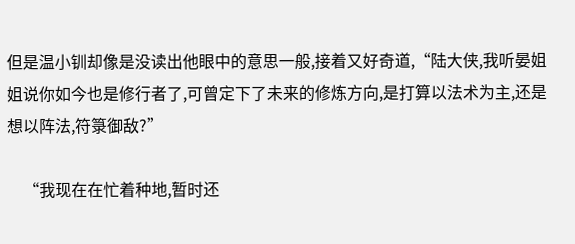但是温小钏却像是没读出他眼中的意思一般,接着又好奇道,“陆大侠,我听晏姐姐说你如今也是修行者了,可曾定下了未来的修炼方向,是打算以法术为主,还是想以阵法,符箓御敌?”

    “我现在在忙着种地,暂时还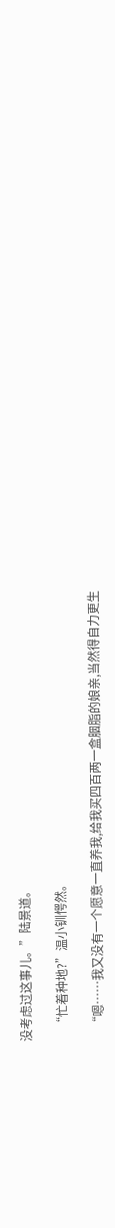没考虑过这事儿。”陆景道。

    “忙着种地?”温小钏愕然。

    “嗯……我又没有一个愿意一直养我,给我买四百两一盒胭脂的娘亲,当然得自力更生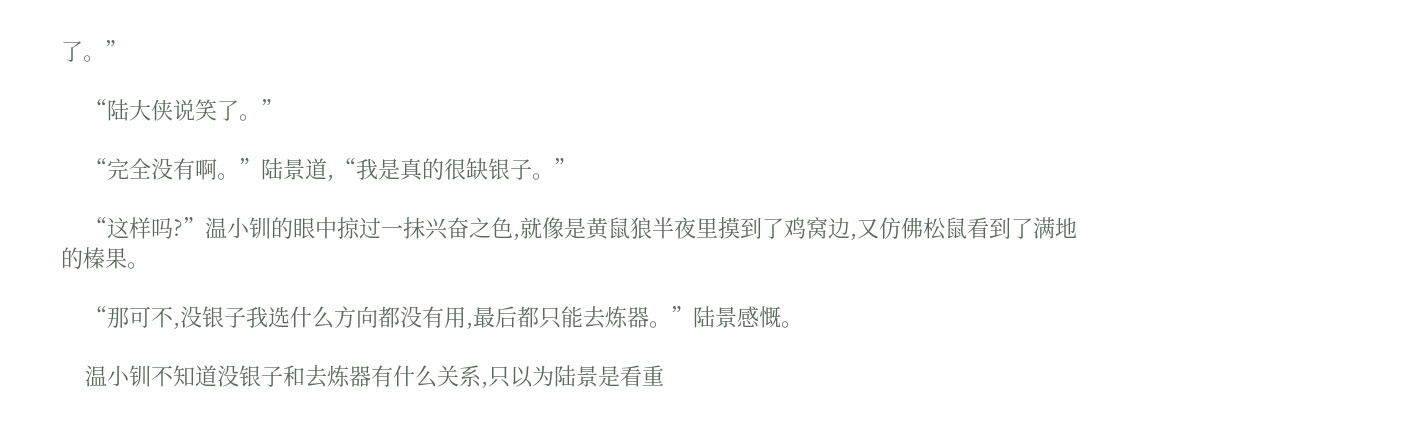了。”

    “陆大侠说笑了。”

    “完全没有啊。”陆景道,“我是真的很缺银子。”

    “这样吗?”温小钏的眼中掠过一抹兴奋之色,就像是黄鼠狼半夜里摸到了鸡窝边,又仿佛松鼠看到了满地的榛果。

    “那可不,没银子我选什么方向都没有用,最后都只能去炼器。”陆景感慨。

    温小钏不知道没银子和去炼器有什么关系,只以为陆景是看重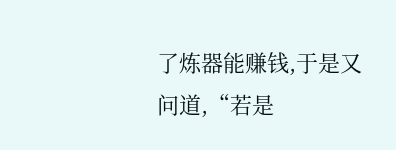了炼器能赚钱,于是又问道,“若是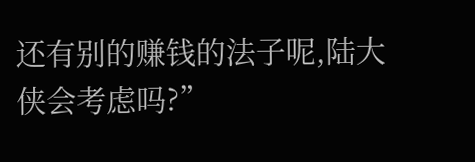还有别的赚钱的法子呢,陆大侠会考虑吗?”